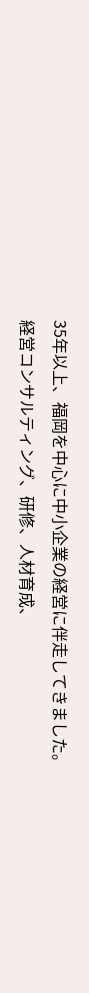35年以上、福岡を中心に中小企業の経営に伴走してきました。
経営コンサルティング、研修、人材育成、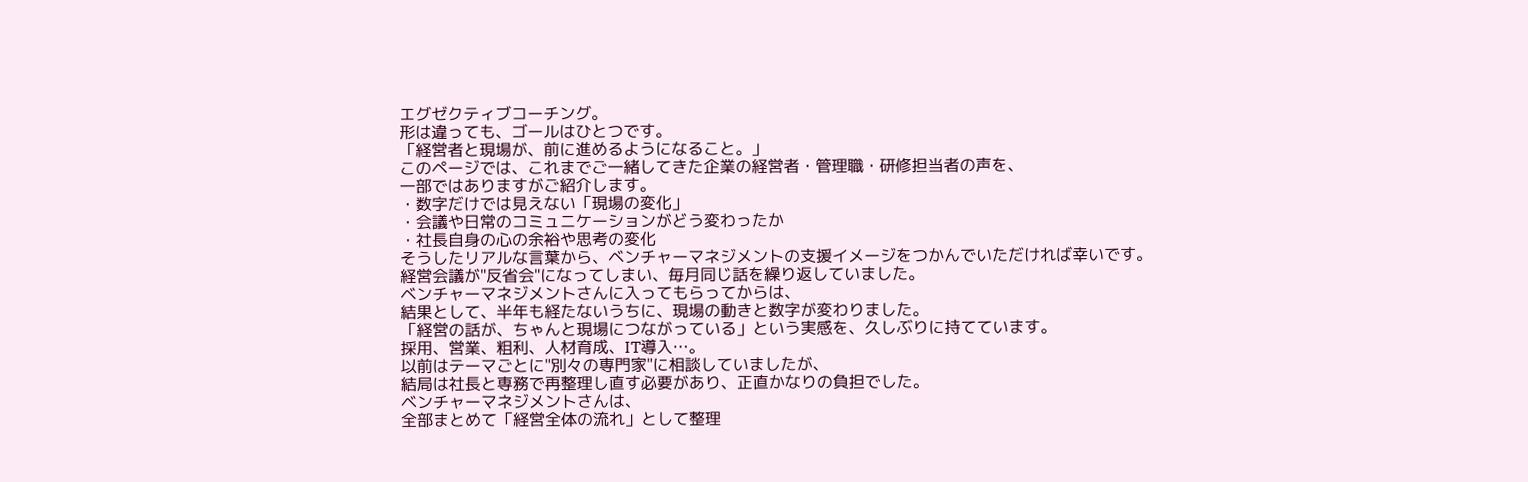エグゼクティブコーチング。
形は違っても、ゴールはひとつです。
「経営者と現場が、前に進めるようになること。」
このページでは、これまでご一緒してきた企業の経営者・管理職・研修担当者の声を、
一部ではありますがご紹介します。
・数字だけでは見えない「現場の変化」
・会議や日常のコミュニケーションがどう変わったか
・社長自身の心の余裕や思考の変化
そうしたリアルな言葉から、ベンチャーマネジメントの支援イメージをつかんでいただければ幸いです。
経営会議が"反省会"になってしまい、毎月同じ話を繰り返していました。
ベンチャーマネジメントさんに入ってもらってからは、
結果として、半年も経たないうちに、現場の動きと数字が変わりました。
「経営の話が、ちゃんと現場につながっている」という実感を、久しぶりに持てています。
採用、営業、粗利、人材育成、IT導入…。
以前はテーマごとに"別々の専門家"に相談していましたが、
結局は社長と専務で再整理し直す必要があり、正直かなりの負担でした。
ベンチャーマネジメントさんは、
全部まとめて「経営全体の流れ」として整理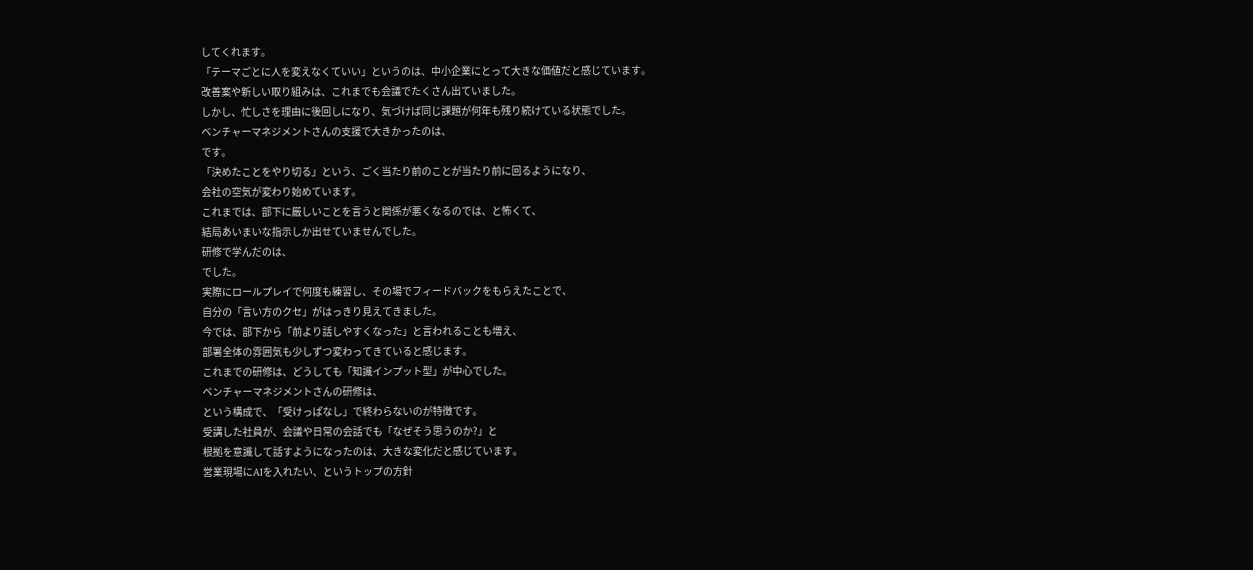してくれます。
「テーマごとに人を変えなくていい」というのは、中小企業にとって大きな価値だと感じています。
改善案や新しい取り組みは、これまでも会議でたくさん出ていました。
しかし、忙しさを理由に後回しになり、気づけば同じ課題が何年も残り続けている状態でした。
ベンチャーマネジメントさんの支援で大きかったのは、
です。
「決めたことをやり切る」という、ごく当たり前のことが当たり前に回るようになり、
会社の空気が変わり始めています。
これまでは、部下に厳しいことを言うと関係が悪くなるのでは、と怖くて、
結局あいまいな指示しか出せていませんでした。
研修で学んだのは、
でした。
実際にロールプレイで何度も練習し、その場でフィードバックをもらえたことで、
自分の「言い方のクセ」がはっきり見えてきました。
今では、部下から「前より話しやすくなった」と言われることも増え、
部署全体の雰囲気も少しずつ変わってきていると感じます。
これまでの研修は、どうしても「知識インプット型」が中心でした。
ベンチャーマネジメントさんの研修は、
という構成で、「受けっぱなし」で終わらないのが特徴です。
受講した社員が、会議や日常の会話でも「なぜそう思うのか?」と
根拠を意識して話すようになったのは、大きな変化だと感じています。
営業現場にAIを入れたい、というトップの方針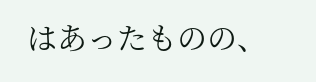はあったものの、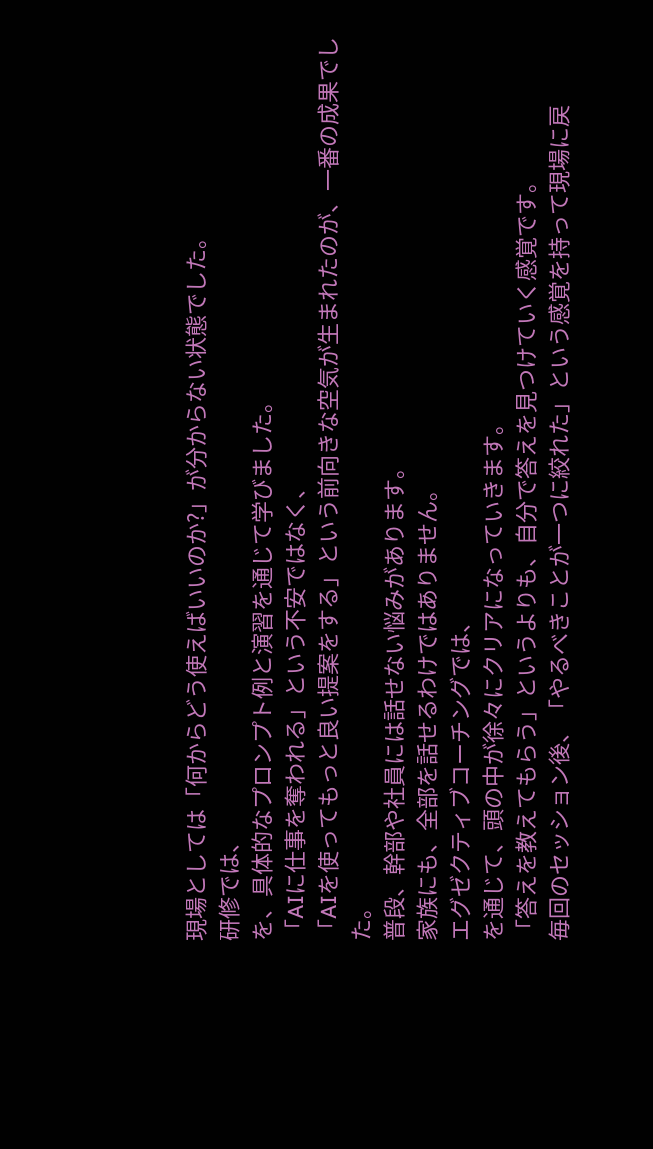現場としては「何からどう使えばいいのか?」が分からない状態でした。
研修では、
を、具体的なプロンプト例と演習を通じて学びました。
「AIに仕事を奪われる」という不安ではなく、
「AIを使ってもっと良い提案をする」という前向きな空気が生まれたのが、一番の成果でした。
普段、幹部や社員には話せない悩みがあります。
家族にも、全部を話せるわけではありません。
エグゼクティブコーチングでは、
を通じて、頭の中が徐々にクリアになっていきます。
「答えを教えてもらう」というよりも、自分で答えを見つけていく感覚です。
毎回のセッション後、「やるべきことが一つに絞れた」という感覚を持って現場に戻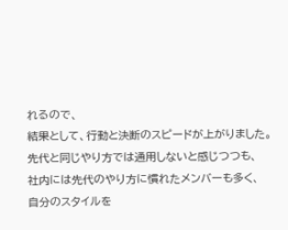れるので、
結果として、行動と決断のスピードが上がりました。
先代と同じやり方では通用しないと感じつつも、
社内には先代のやり方に慣れたメンバーも多く、
自分のスタイルを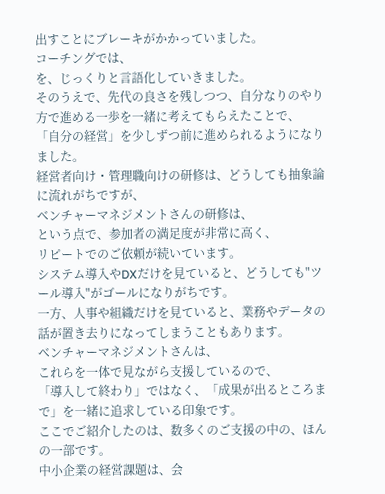出すことにブレーキがかかっていました。
コーチングでは、
を、じっくりと言語化していきました。
そのうえで、先代の良さを残しつつ、自分なりのやり方で進める一歩を一緒に考えてもらえたことで、
「自分の経営」を少しずつ前に進められるようになりました。
経営者向け・管理職向けの研修は、どうしても抽象論に流れがちですが、
ベンチャーマネジメントさんの研修は、
という点で、参加者の満足度が非常に高く、
リピートでのご依頼が続いています。
システム導入やDXだけを見ていると、どうしても"ツール導入"がゴールになりがちです。
一方、人事や組織だけを見ていると、業務やデータの話が置き去りになってしまうこともあります。
ベンチャーマネジメントさんは、
これらを一体で見ながら支援しているので、
「導入して終わり」ではなく、「成果が出るところまで」を一緒に追求している印象です。
ここでご紹介したのは、数多くのご支援の中の、ほんの一部です。
中小企業の経営課題は、会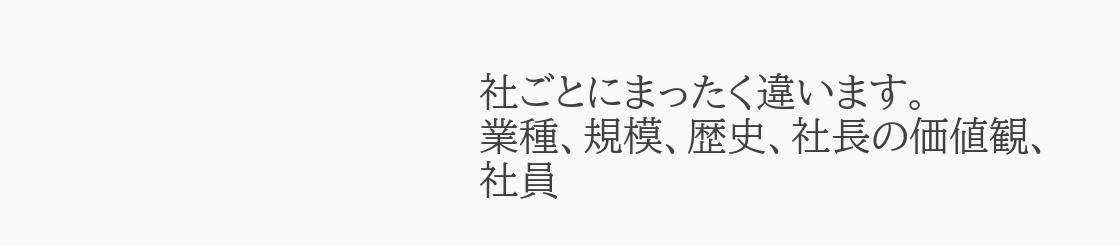社ごとにまったく違います。
業種、規模、歴史、社長の価値観、社員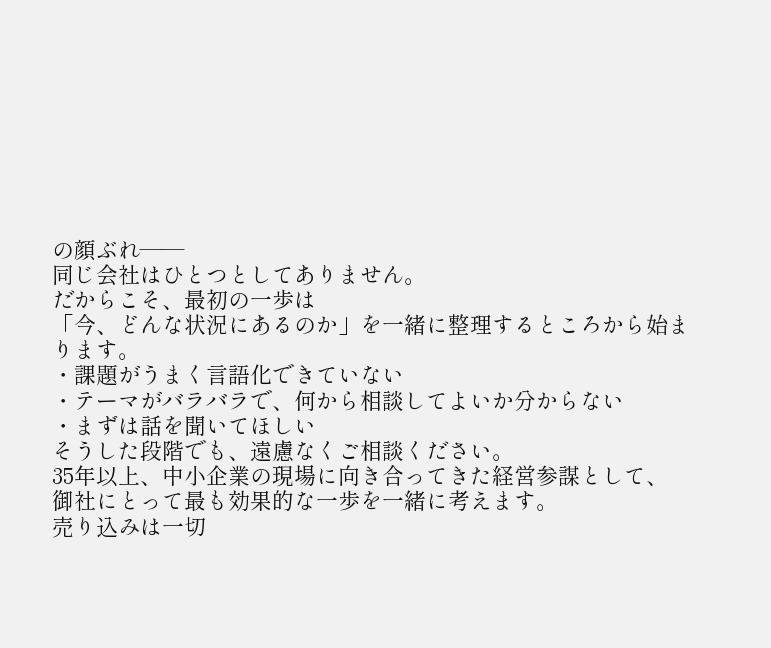の顔ぶれ――
同じ会社はひとつとしてありません。
だからこそ、最初の一歩は
「今、どんな状況にあるのか」を一緒に整理するところから始まります。
・課題がうまく言語化できていない
・テーマがバラバラで、何から相談してよいか分からない
・まずは話を聞いてほしい
そうした段階でも、遠慮なくご相談ください。
35年以上、中小企業の現場に向き合ってきた経営参謀として、
御社にとって最も効果的な一歩を一緒に考えます。
売り込みは一切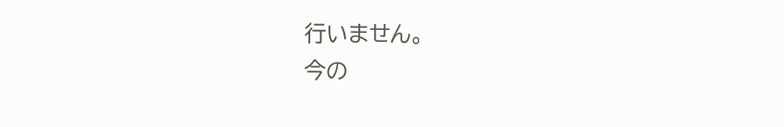行いません。
今の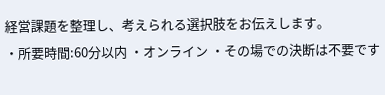経営課題を整理し、考えられる選択肢をお伝えします。
・所要時間:60分以内 ・オンライン ・その場での決断は不要です